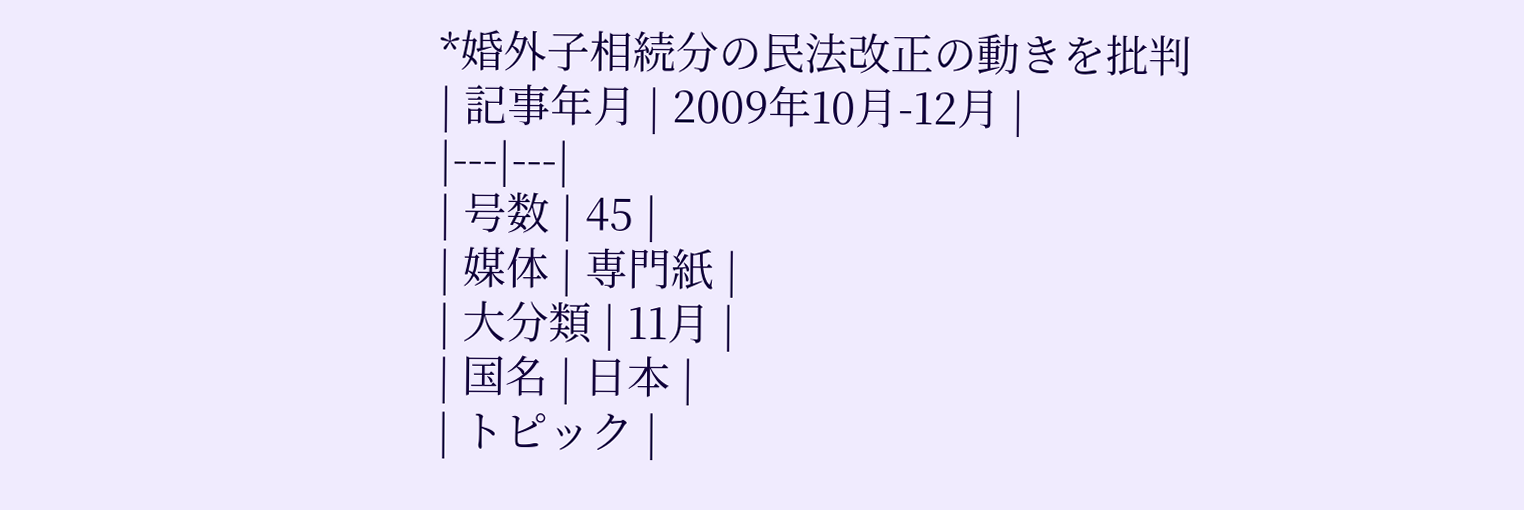*婚外子相続分の民法改正の動きを批判
| 記事年月 | 2009年10月-12月 |
|---|---|
| 号数 | 45 |
| 媒体 | 専門紙 |
| 大分類 | 11月 |
| 国名 | 日本 |
| トピック |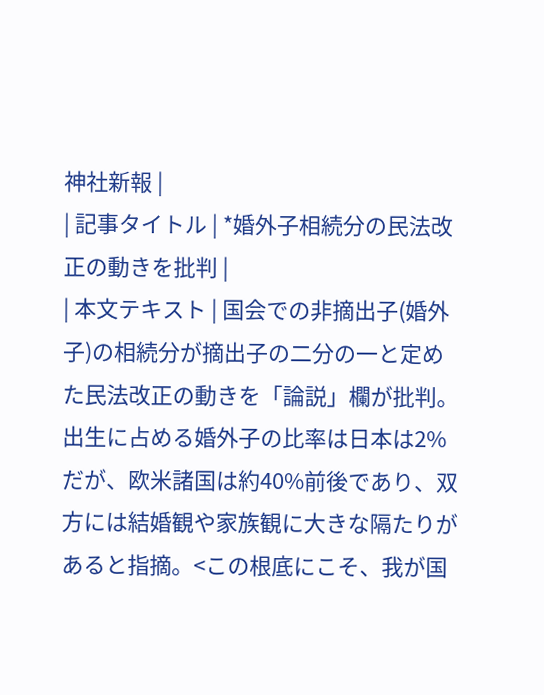神社新報 |
| 記事タイトル | *婚外子相続分の民法改正の動きを批判 |
| 本文テキスト | 国会での非摘出子(婚外子)の相続分が摘出子の二分の一と定めた民法改正の動きを「論説」欄が批判。出生に占める婚外子の比率は日本は2%だが、欧米諸国は約40%前後であり、双方には結婚観や家族観に大きな隔たりがあると指摘。<この根底にこそ、我が国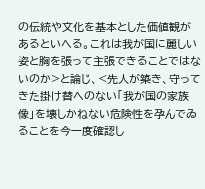の伝統や文化を基本とした価値観があるといへる。これは我が国に麗しい姿と胸を張って主張できることではないのか>と論じ、<先人が築き、守ってきた掛け替へのない「我が国の家族像」を壊しかねない危険性を孕んでゐることを今一度確認し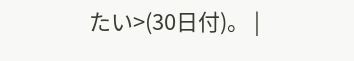たい>(30日付)。 |